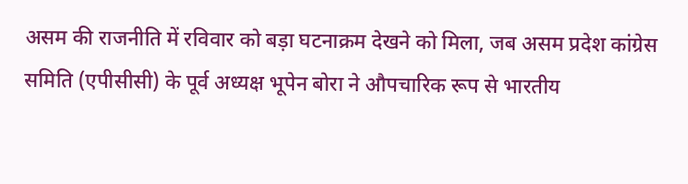असम की राजनीति में रविवार को बड़ा घटनाक्रम देखने को मिला, जब असम प्रदेश कांग्रेस समिति (एपीसीसी) के पूर्व अध्यक्ष भूपेन बोरा ने औपचारिक रूप से भारतीय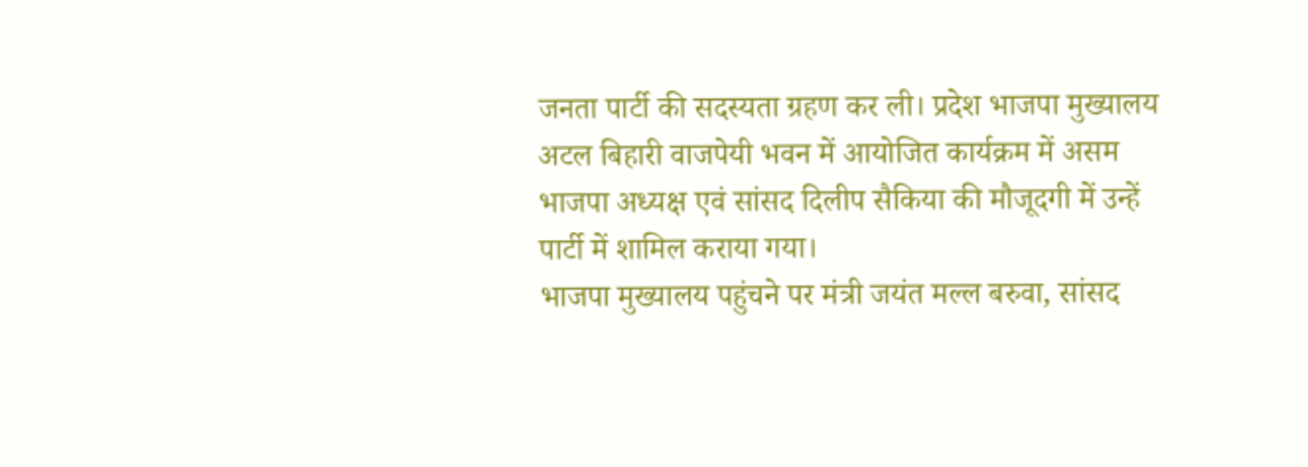जनता पार्टी की सदस्यता ग्रहण कर ली। प्रदेश भाजपा मुख्यालय अटल बिहारी वाजपेयी भवन में आयोजित कार्यक्रम में असम भाजपा अध्यक्ष एवं सांसद दिलीप सैकिया की मौजूदगी में उन्हें पार्टी में शामिल कराया गया।
भाजपा मुख्यालय पहुंचने पर मंत्री जयंत मल्ल बरुवा, सांसद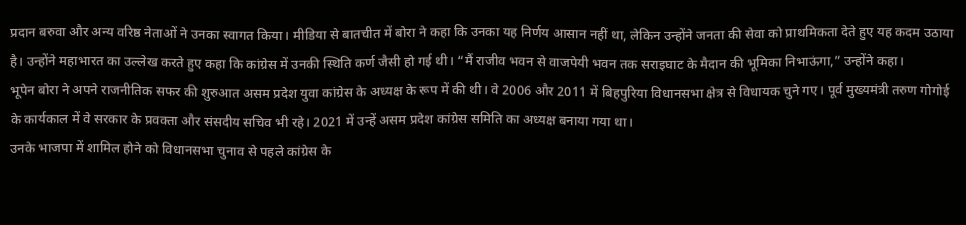प्रदान बरुवा और अन्य वरिष्ठ नेताओं ने उनका स्वागत किया। मीडिया से बातचीत में बोरा ने कहा कि उनका यह निर्णय आसान नहीं था, लेकिन उन्होंने जनता की सेवा को प्राथमिकता देते हुए यह कदम उठाया है। उन्होंने महाभारत का उल्लेख करते हुए कहा कि कांग्रेस में उनकी स्थिति कर्ण जैसी हो गई थी। “मैं राजीव भवन से वाजपेयी भवन तक सराइघाट के मैदान की भूमिका निभाऊंगा,” उन्होंने कहा।
भूपेन बोरा ने अपने राजनीतिक सफर की शुरुआत असम प्रदेश युवा कांग्रेस के अध्यक्ष के रूप में की थी। वे 2006 और 2011 में बिहपुरिया विधानसभा क्षेत्र से विधायक चुने गए। पूर्व मुख्यमंत्री तरुण गोगोई के कार्यकाल में वे सरकार के प्रवक्ता और संसदीय सचिव भी रहे। 2021 में उन्हें असम प्रदेश कांग्रेस समिति का अध्यक्ष बनाया गया था।
उनके भाजपा में शामिल होने को विधानसभा चुनाव से पहले कांग्रेस के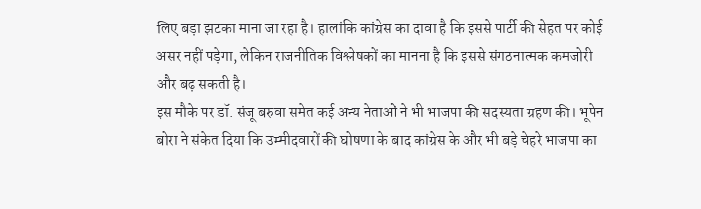लिए बड़ा झटका माना जा रहा है। हालांकि कांग्रेस का दावा है कि इससे पार्टी की सेहत पर कोई असर नहीं पड़ेगा, लेकिन राजनीतिक विश्लेषकों का मानना है कि इससे संगठनात्मक कमजोरी और बढ़ सकती है।
इस मौके पर डॉ. संजू बरुवा समेत कई अन्य नेताओं ने भी भाजपा की सदस्यता ग्रहण की। भूपेन बोरा ने संकेत दिया कि उम्मीदवारों की घोषणा के बाद कांग्रेस के और भी बड़े चेहरे भाजपा का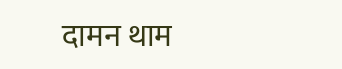दामन थाम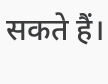सकते हैं।